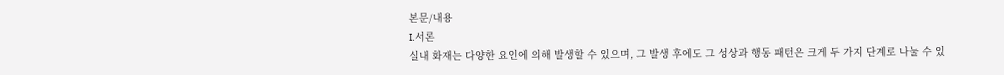본문/내용
I.서론
실내 화재는 다양한 요인에 의해 발생할 수 있으며, 그 발생 후에도 그 성상과 행동 패턴은 크게 두 가지 단계로 나눌 수 있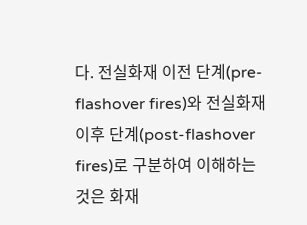다. 전실화재 이전 단계(pre-flashover fires)와 전실화재 이후 단계(post-flashover fires)로 구분하여 이해하는 것은 화재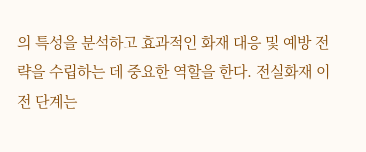의 특성을 분석하고 효과적인 화재 대응 및 예방 전략을 수립하는 데 중요한 역할을 한다. 전실화재 이전 단계는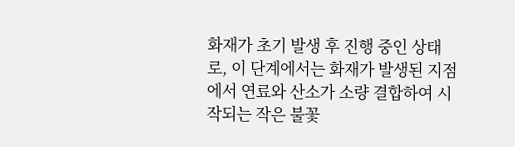화재가 초기 발생 후 진행 중인 상태로, 이 단계에서는 화재가 발생된 지점에서 연료와 산소가 소량 결합하여 시작되는 작은 불꽃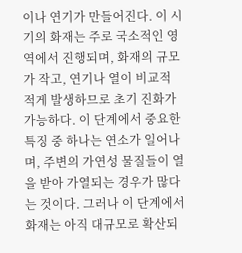이나 연기가 만들어진다. 이 시기의 화재는 주로 국소적인 영역에서 진행되며, 화재의 규모가 작고, 연기나 열이 비교적 적게 발생하므로 초기 진화가 가능하다. 이 단계에서 중요한 특징 중 하나는 연소가 일어나며, 주변의 가연성 물질들이 열을 받아 가열되는 경우가 많다는 것이다. 그러나 이 단계에서 화재는 아직 대규모로 확산되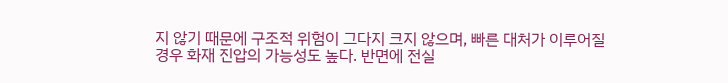지 않기 때문에 구조적 위험이 그다지 크지 않으며, 빠른 대처가 이루어질 경우 화재 진압의 가능성도 높다. 반면에 전실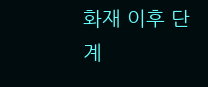화재 이후 단계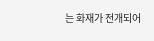는 화재가 전개되어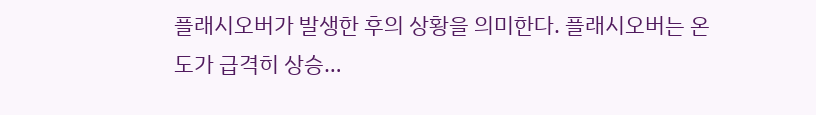플래시오버가 발생한 후의 상황을 의미한다. 플래시오버는 온도가 급격히 상승…